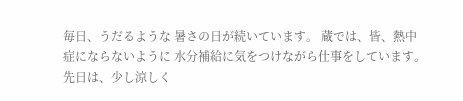毎日、うだるような 暑さの日が続いています。 蔵では、皆、熱中症にならないように 水分補給に気をつけながら仕事をしています。 先日は、少し涼しく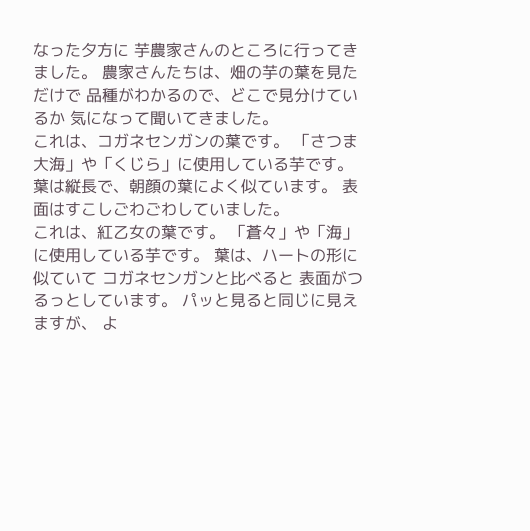なった夕方に 芋農家さんのところに行ってきました。 農家さんたちは、畑の芋の葉を見ただけで 品種がわかるので、どこで見分けているか 気になって聞いてきました。
これは、コガネセンガンの葉です。 「さつま大海」や「くじら」に使用している芋です。 葉は縦長で、朝顔の葉によく似ています。 表面はすこしごわごわしていました。
これは、紅乙女の葉です。 「蒼々」や「海」に使用している芋です。 葉は、ハートの形に似ていて コガネセンガンと比べると 表面がつるっとしています。 パッと見ると同じに見えますが、 よ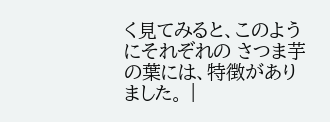く見てみると、このようにそれぞれの さつま芋の葉には、特徴がありました。 |